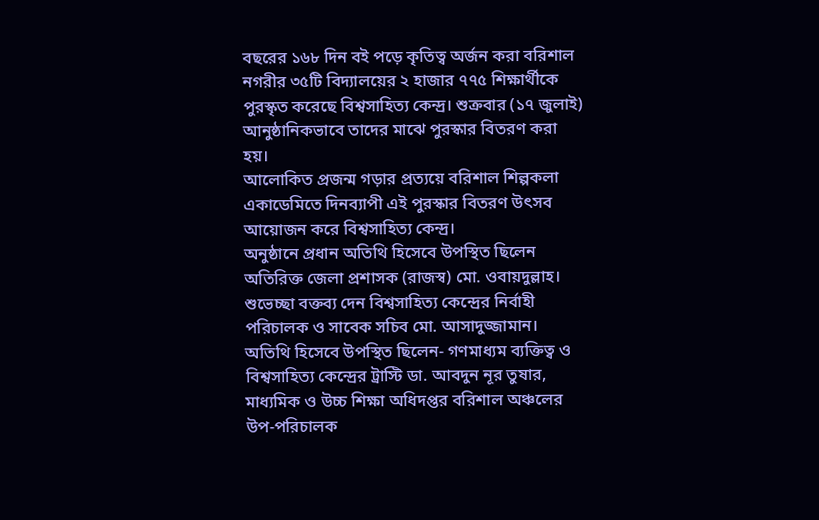বছরের ১৬৮ দিন বই পড়ে কৃতিত্ব অর্জন করা বরিশাল নগরীর ৩৫টি বিদ্যালয়ের ২ হাজার ৭৭৫ শিক্ষার্থীকে পুরস্কৃত করেছে বিশ্বসাহিত্য কেন্দ্র। শুক্রবার (১৭ জুলাই) আনুষ্ঠানিকভাবে তাদের মাঝে পুরস্কার বিতরণ করা হয়।
আলোকিত প্রজন্ম গড়ার প্রত্যয়ে বরিশাল শিল্পকলা একাডেমিতে দিনব্যাপী এই পুরস্কার বিতরণ উৎসব আয়োজন করে বিশ্বসাহিত্য কেন্দ্র।
অনুষ্ঠানে প্রধান অতিথি হিসেবে উপস্থিত ছিলেন অতিরিক্ত জেলা প্রশাসক (রাজস্ব) মো. ওবায়দুল্লাহ। শুভেচ্ছা বক্তব্য দেন বিশ্বসাহিত্য কেন্দ্রের নির্বাহী পরিচালক ও সাবেক সচিব মো. আসাদুজ্জামান।
অতিথি হিসেবে উপস্থিত ছিলেন- গণমাধ্যম ব্যক্তিত্ব ও বিশ্বসাহিত্য কেন্দ্রের ট্রাস্টি ডা. আবদুন নূর তুষার, মাধ্যমিক ও উচ্চ শিক্ষা অধিদপ্তর বরিশাল অঞ্চলের উপ-পরিচালক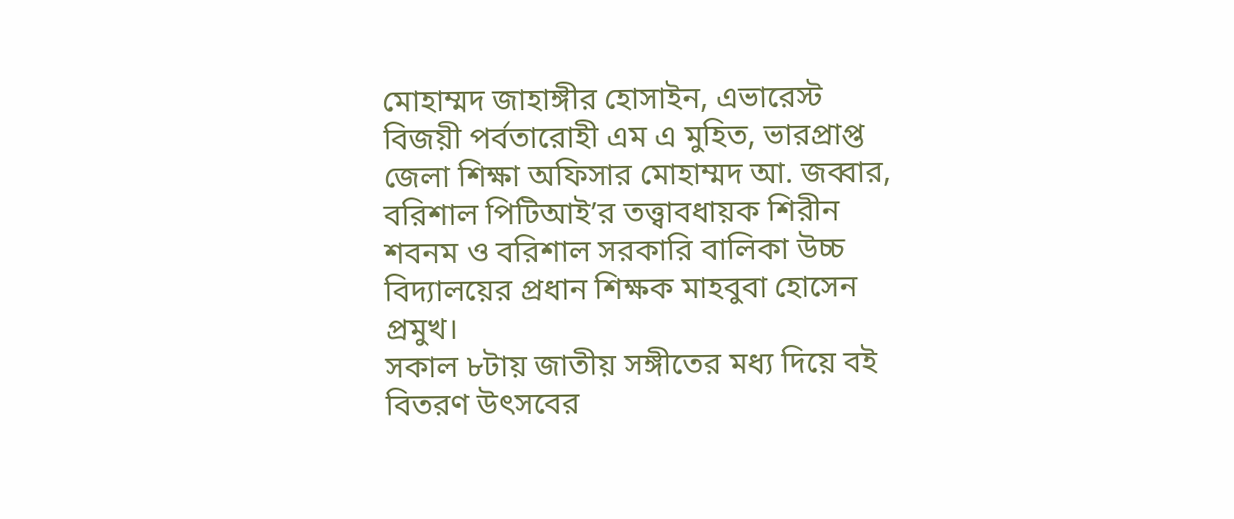মোহাম্মদ জাহাঙ্গীর হোসাইন, এভারেস্ট বিজয়ী পর্বতারোহী এম এ মুহিত, ভারপ্রাপ্ত জেলা শিক্ষা অফিসার মোহাম্মদ আ. জব্বার, বরিশাল পিটিআই’র তত্ত্বাবধায়ক শিরীন শবনম ও বরিশাল সরকারি বালিকা উচ্চ বিদ্যালয়ের প্রধান শিক্ষক মাহবুবা হোসেন প্রমুখ।
সকাল ৮টায় জাতীয় সঙ্গীতের মধ্য দিয়ে বই বিতরণ উৎসবের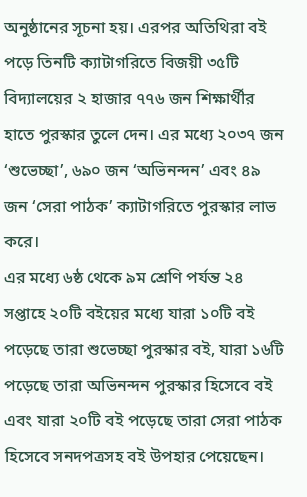অনুষ্ঠানের সূচনা হয়। এরপর অতিথিরা বই পড়ে তিনটি ক্যাটাগরিতে বিজয়ী ৩৫টি বিদ্যালয়ের ২ হাজার ৭৭৬ জন শিক্ষার্থীর হাতে পুরস্কার তুলে দেন। এর মধ্যে ২০৩৭ জন ‘শুভেচ্ছা’, ৬৯০ জন ‘অভিনন্দন’ এবং ৪৯ জন ‘সেরা পাঠক’ ক্যাটাগরিতে পুরস্কার লাভ করে।
এর মধ্যে ৬ষ্ঠ থেকে ৯ম শ্রেণি পর্যন্ত ২৪ সপ্তাহে ২০টি বইয়ের মধ্যে যারা ১০টি বই পড়েছে তারা শুভেচ্ছা পুরস্কার বই, যারা ১৬টি পড়েছে তারা অভিনন্দন পুরস্কার হিসেবে বই এবং যারা ২০টি বই পড়েছে তারা সেরা পাঠক হিসেবে সনদপত্রসহ বই উপহার পেয়েছেন।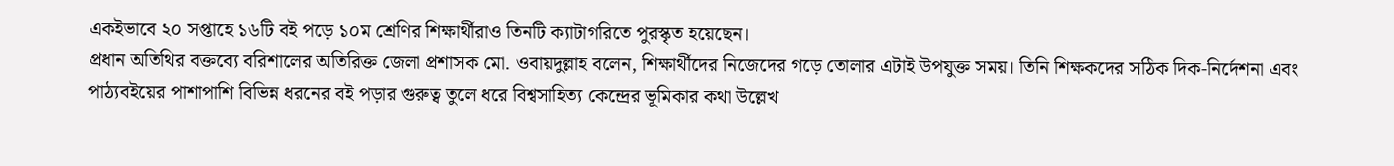একইভাবে ২০ সপ্তাহে ১৬টি বই পড়ে ১০ম শ্রেণির শিক্ষার্থীরাও তিনটি ক্যাটাগরিতে পুরস্কৃত হয়েছেন।
প্রধান অতিথির বক্তব্যে বরিশালের অতিরিক্ত জেলা প্রশাসক মো. ওবায়দুল্লাহ বলেন, শিক্ষার্থীদের নিজেদের গড়ে তোলার এটাই উপযুক্ত সময়। তিনি শিক্ষকদের সঠিক দিক-নির্দেশনা এবং পাঠ্যবইয়ের পাশাপাশি বিভিন্ন ধরনের বই পড়ার গুরুত্ব তুলে ধরে বিশ্বসাহিত্য কেন্দ্রের ভূমিকার কথা উল্লেখ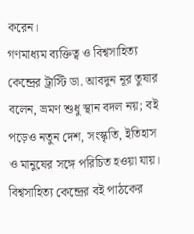করেন।
গণমাধ্যম ব্যক্তিত্ব ও বিশ্বসাহিত্য কেন্দ্রের ট্রাস্টি ডা. আবদুন নূর তুষার বলেন, ভ্রমণ শুধু স্থান বদল নয়; বই পড়েও নতুন দেশ, সংস্কৃতি, ইতিহাস ও মানুষের সঙ্গে পরিচিত হওয়া যায়। বিশ্বসাহিত্য কেন্দ্রের বই পাঠকের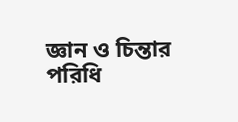জ্ঞান ও চিন্তার পরিধি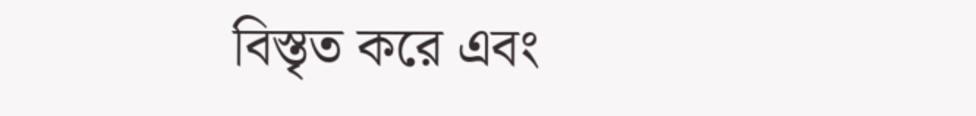বিস্তৃত করে এবং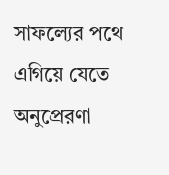সাফল্যের পথে এগিয়ে যেতে অনুপ্রেরণা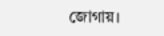জোগায়।